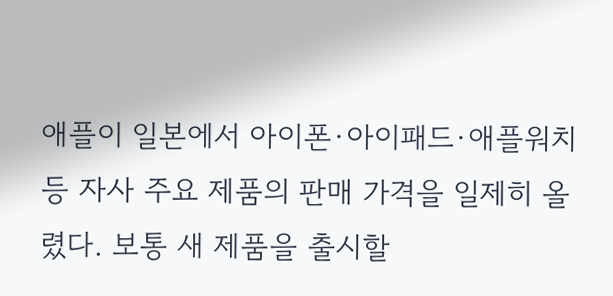애플이 일본에서 아이폰·아이패드·애플워치 등 자사 주요 제품의 판매 가격을 일제히 올렸다. 보통 새 제품을 출시할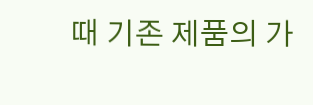때 기존 제품의 가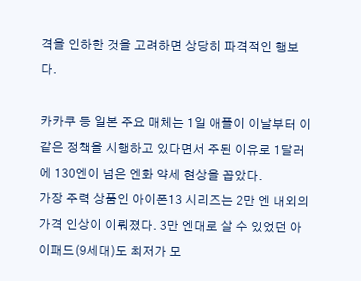격을 인하한 것을 고려하면 상당히 파격적인 행보다.

카카쿠 등 일본 주요 매체는 1일 애플이 이날부터 이 같은 정책을 시행하고 있다면서 주된 이유로 1달러에 130엔이 넘은 엔화 약세 현상을 꼽았다.
가장 주력 상품인 아이폰13 시리즈는 2만 엔 내외의 가격 인상이 이뤄졌다. 3만 엔대로 살 수 있었던 아이패드(9세대)도 최저가 모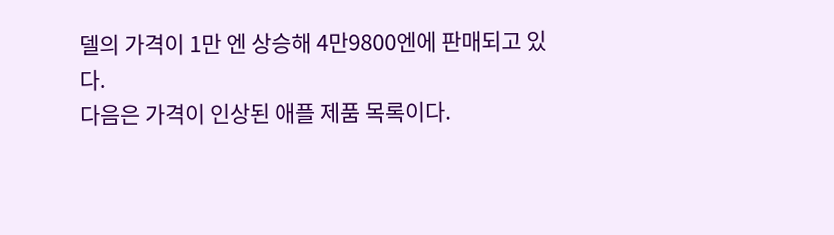델의 가격이 1만 엔 상승해 4만9800엔에 판매되고 있다.
다음은 가격이 인상된 애플 제품 목록이다.